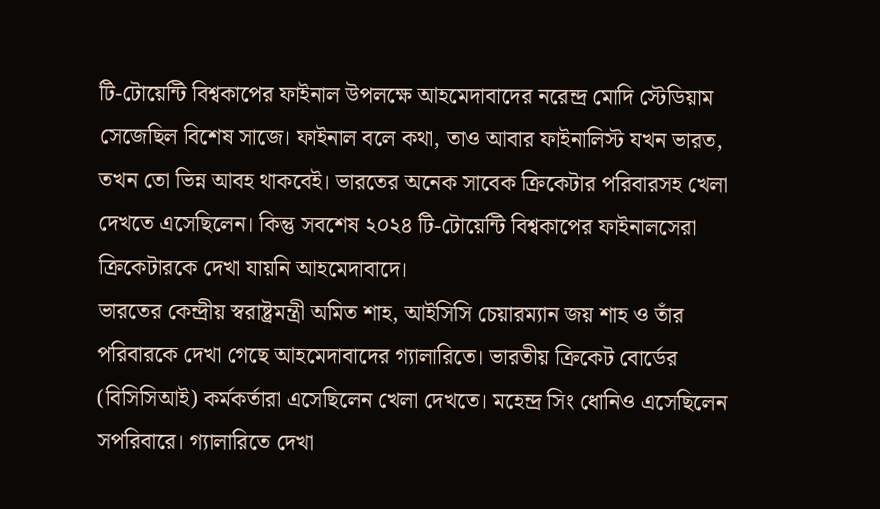টি-টোয়েন্টি বিশ্বকাপের ফাইনাল উপলক্ষে আহমেদাবাদের নরেন্দ্র মোদি স্টেডিয়াম সেজেছিল বিশেষ সাজে। ফাইনাল বলে কথা, তাও আবার ফাইনালিস্ট যখন ভারত, তখন তো ভিন্ন আবহ থাকবেই। ভারতের অনেক সাবেক ক্রিকেটার পরিবারসহ খেলা দেখতে এসেছিলেন। কিন্তু সবশেষ ২০২৪ টি-টোয়েন্টি বিশ্বকাপের ফাইনালসেরা ক্রিকেটারকে দেখা যায়নি আহমেদাবাদে।
ভারতের কেন্দ্রীয় স্বরাষ্ট্রমন্ত্রী অমিত শাহ, আইসিসি চেয়ারম্যান জয় শাহ ও তাঁর পরিবারকে দেখা গেছে আহমেদাবাদের গ্যালারিতে। ভারতীয় ক্রিকেট বোর্ডের (বিসিসিআই) কর্মকর্তারা এসেছিলেন খেলা দেখতে। মহেন্দ্র সিং ধোনিও এসেছিলেন সপরিবারে। গ্যালারিতে দেখা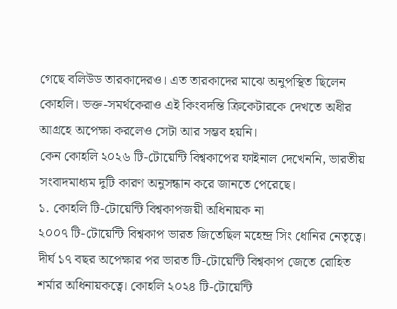গেছে বলিউড তারকাদেরও। এত তারকাদের মাঝে অনুপস্থিত ছিলেন কোহলি। ভক্ত-সমর্থকেরাও এই কিংবদন্তি ক্রিকেটারকে দেখতে অধীর আগ্রহে অপেক্ষা করলেও সেটা আর সম্ভব হয়নি।
কেন কোহলি ২০২৬ টি-টোয়েন্টি বিশ্বকাপের ফাইনাল দেখেননি, ভারতীয় সংবাদমাধ্যম দুটি কারণ অনুসন্ধান করে জানতে পেরেছে।
১. কোহলি টি-টোয়েন্টি বিশ্বকাপজয়ী অধিনায়ক না
২০০৭ টি-টোয়েন্টি বিশ্বকাপ ভারত জিতেছিল মহেন্দ্র সিং ধোনির নেতৃত্বে। দীর্ঘ ১৭ বছর অপেক্ষার পর ভারত টি-টোয়েন্টি বিশ্বকাপ জেতে রোহিত শর্মার অধিনায়কত্বে। কোহলি ২০২৪ টি-টোয়েন্টি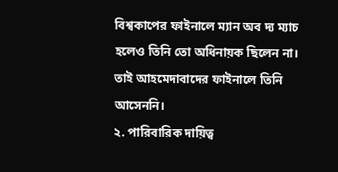বিশ্বকাপের ফাইনালে ম্যান অব দ্য ম্যাচ হলেও তিনি তো অধিনায়ক ছিলেন না। তাই আহমেদাবাদের ফাইনালে তিনি আসেননি।
২. পারিবারিক দায়িত্ব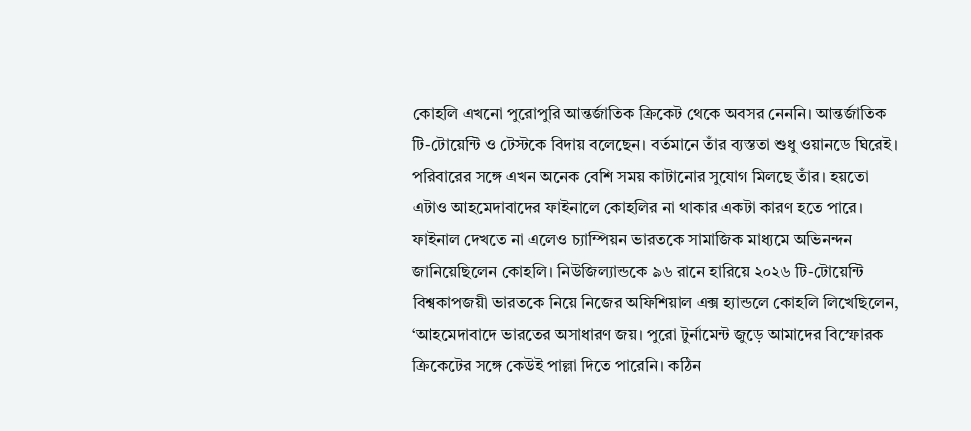কোহলি এখনো পুরোপুরি আন্তর্জাতিক ক্রিকেট থেকে অবসর নেননি। আন্তর্জাতিক টি-টোয়েন্টি ও টেস্টকে বিদায় বলেছেন। বর্তমানে তাঁর ব্যস্ততা শুধু ওয়ানডে ঘিরেই। পরিবারের সঙ্গে এখন অনেক বেশি সময় কাটানোর সুযোগ মিলছে তাঁর। হয়তো এটাও আহমেদাবাদের ফাইনালে কোহলির না থাকার একটা কারণ হতে পারে।
ফাইনাল দেখতে না এলেও চ্যাম্পিয়ন ভারতকে সামাজিক মাধ্যমে অভিনন্দন জানিয়েছিলেন কোহলি। নিউজিল্যান্ডকে ৯৬ রানে হারিয়ে ২০২৬ টি-টোয়েন্টি বিশ্বকাপজয়ী ভারতকে নিয়ে নিজের অফিশিয়াল এক্স হ্যান্ডলে কোহলি লিখেছিলেন, ‘আহমেদাবাদে ভারতের অসাধারণ জয়। পুরো টুর্নামেন্ট জুড়ে আমাদের বিস্ফোরক ক্রিকেটের সঙ্গে কেউই পাল্লা দিতে পারেনি। কঠিন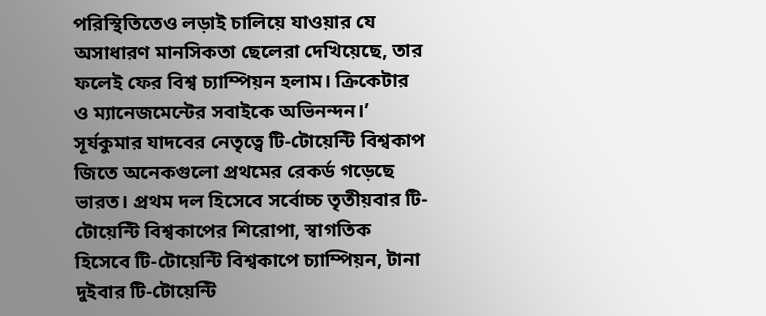পরিস্থিতিতেও লড়াই চালিয়ে যাওয়ার যে অসাধারণ মানসিকতা ছেলেরা দেখিয়েছে, তার ফলেই ফের বিশ্ব চ্যাম্পিয়ন হলাম। ক্রিকেটার ও ম্যানেজমেন্টের সবাইকে অভিনন্দন।’
সূর্যকুমার যাদবের নেতৃত্বে টি-টোয়েন্টি বিশ্বকাপ জিতে অনেকগুলো প্রথমের রেকর্ড গড়েছে ভারত। প্রথম দল হিসেবে সর্বোচ্চ তৃতীয়বার টি-টোয়েন্টি বিশ্বকাপের শিরোপা, স্বাগতিক হিসেবে টি-টোয়েন্টি বিশ্বকাপে চ্যাম্পিয়ন, টানা দুইবার টি-টোয়েন্টি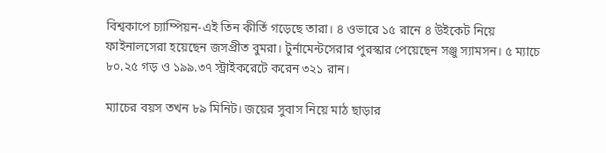বিশ্বকাপে চ্যাম্পিয়ন-এই তিন কীর্তি গড়েছে তারা। ৪ ওভারে ১৫ রানে ৪ উইকেট নিয়ে ফাইনালসেরা হয়েছেন জসপ্রীত বুমরা। টুর্নামেন্টসেরার পুরস্কার পেয়েছেন সঞ্জু স্যামসন। ৫ ম্যাচে ৮০.২৫ গড় ও ১৯৯.৩৭ স্ট্রাইকরেটে করেন ৩২১ রান।

ম্যাচের বয়স তখন ৮৯ মিনিট। জয়ের সুবাস নিয়ে মাঠ ছাড়ার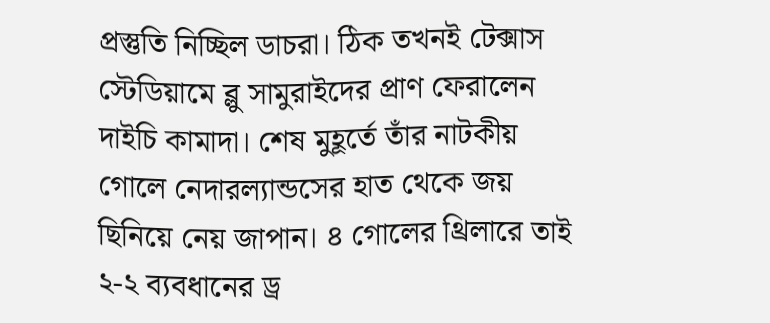প্রস্তুতি নিচ্ছিল ডাচরা। ঠিক তখনই টেক্সাস স্টেডিয়ামে ব্লু সামুরাইদের প্রাণ ফেরালেন দাইচি কামাদা। শেষ মুহূর্তে তাঁর নাটকীয় গোলে নেদারল্যান্ডসের হাত থেকে জয় ছিনিয়ে নেয় জাপান। ৪ গোলের থ্রিলারে তাই ২-২ ব্যবধানের ড্র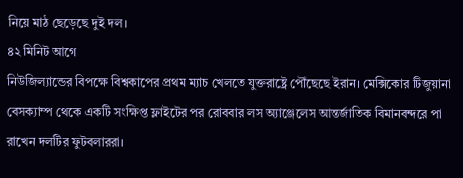নিয়ে মাঠ ছেড়েছে দুই দল।
৪২ মিনিট আগে
নিউজিল্যান্ডের বিপক্ষে বিশ্বকাপের প্রথম ম্যাচ খেলতে যুক্তরাষ্ট্রে পৌঁছেছে ইরান। মেক্সিকোর টিজুয়ানা বেসক্যাম্প থেকে একটি সংক্ষিপ্ত ফ্লাইটের পর রোববার লস অ্যাঞ্জেলেস আন্তর্জাতিক বিমানবন্দরে পা রাখেন দলটির ফুটবলাররা।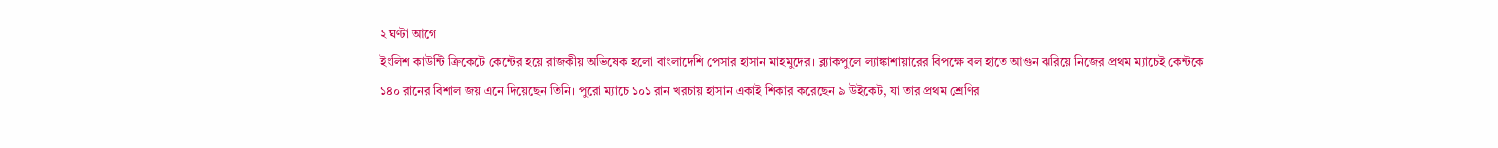২ ঘণ্টা আগে
ইংলিশ কাউন্টি ক্রিকেটে কেন্টের হয়ে রাজকীয় অভিষেক হলো বাংলাদেশি পেসার হাসান মাহমুদের। ব্ল্যাকপুলে ল্যাঙ্কাশায়ারের বিপক্ষে বল হাতে আগুন ঝরিয়ে নিজের প্রথম ম্যাচেই কেন্টকে ১৪০ রানের বিশাল জয় এনে দিয়েছেন তিনি। পুরো ম্যাচে ১০১ রান খরচায় হাসান একাই শিকার করেছেন ৯ উইকেট, যা তার প্রথম শ্রেণির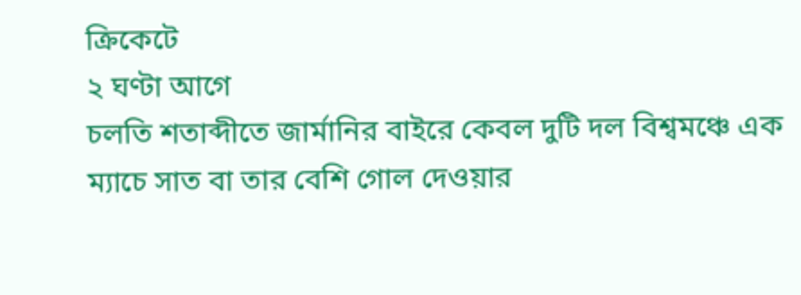ক্রিকেটে
২ ঘণ্টা আগে
চলতি শতাব্দীতে জার্মানির বাইরে কেবল দুটি দল বিশ্বমঞ্চে এক ম্যাচে সাত বা তার বেশি গোল দেওয়ার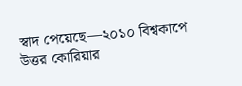স্বাদ পেয়েছে—২০১০ বিশ্বকাপে উত্তর কোরিয়ার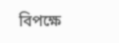বিপক্ষে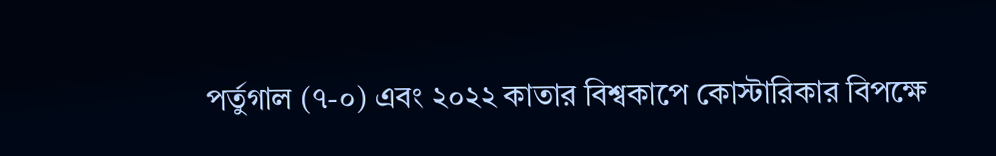পর্তুগাল (৭-০) এবং ২০২২ কাতার বিশ্বকাপে কোস্টারিকার বিপক্ষে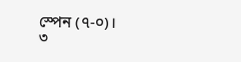স্পেন (৭-০)।
৩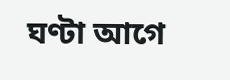ঘণ্টা আগে